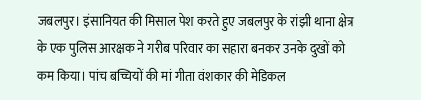जबलपुर। इंसानियत की मिसाल पेश करते हुए जबलपुर के रांझी थाना क्षेत्र के एक पुलिस आरक्षक ने गरीब परिवार का सहारा बनकर उनके दुखों को कम किया। पांच बच्चियों की मां गीता वंशकार की मेडिकल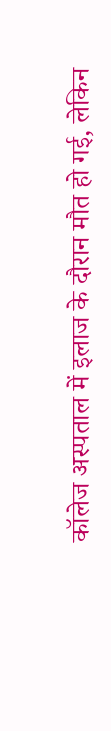कॉलेज अस्पताल में इलाज के दौरान मौत हो गई, लेकिन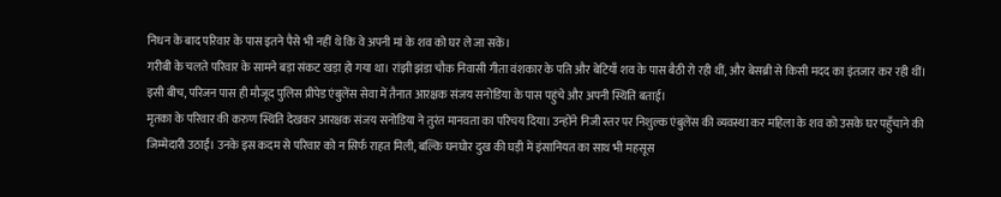निधन के बाद परिवार के पास इतने पैसे भी नहीं थे कि वे अपनी मां के शव को घर ले जा सकें।
गरीबी के चलते परिवार के सामने बड़ा संकट खड़ा हो गया था। रांझी झंडा चौक निवासी गीता वंशकार के पति और बेटियाँ शव के पास बैठी रो रही थीं, और बेसब्री से किसी मदद का इंतजार कर रही थीं। इसी बीच, परिजन पास ही मौजूद पुलिस प्रीपेड एंबुलेंस सेवा में तैनात आरक्षक संजय सनोडिया के पास पहुंचे और अपनी स्थिति बताई।
मृतका के परिवार की करुण स्थिति देखकर आरक्षक संजय सनोडिया ने तुरंत मानवता का परिचय दिया। उन्होंने निजी स्तर पर निशुल्क एंबुलेंस की व्यवस्था कर महिला के शव को उसके घर पहुँचाने की जिम्मेदारी उठाई। उनके इस कदम से परिवार को न सिर्फ राहत मिली, बल्कि घनघोर दुख की घड़ी में इंसानियत का साथ भी महसूस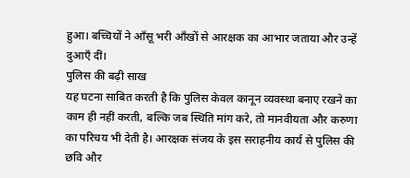हुआ। बच्चियों ने आँसू भरी आँखों से आरक्षक का आभार जताया और उन्हें दुआएँ दीं।
पुलिस की बढ़ी साख
यह घटना साबित करती है कि पुलिस केवल कानून व्यवस्था बनाए रखने का काम ही नहीं करती, बल्कि जब स्थिति मांग करे, तो मानवीयता और करुणा का परिचय भी देती है। आरक्षक संजय के इस सराहनीय कार्य से पुलिस की छवि और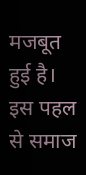मजबूत हुई है।
इस पहल से समाज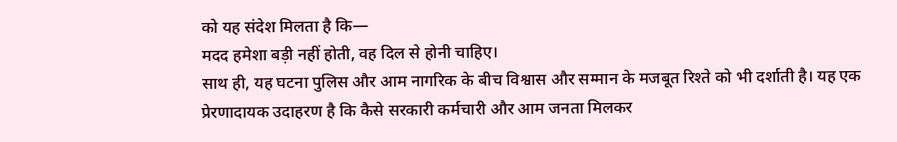को यह संदेश मिलता है कि—
मदद हमेशा बड़ी नहीं होती, वह दिल से होनी चाहिए।
साथ ही, यह घटना पुलिस और आम नागरिक के बीच विश्वास और सम्मान के मजबूत रिश्ते को भी दर्शाती है। यह एक प्रेरणादायक उदाहरण है कि कैसे सरकारी कर्मचारी और आम जनता मिलकर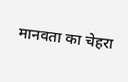मानवता का चेहरा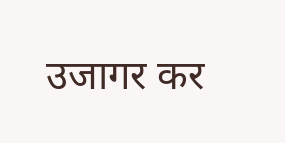उजागर कर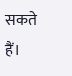सकते हैं।